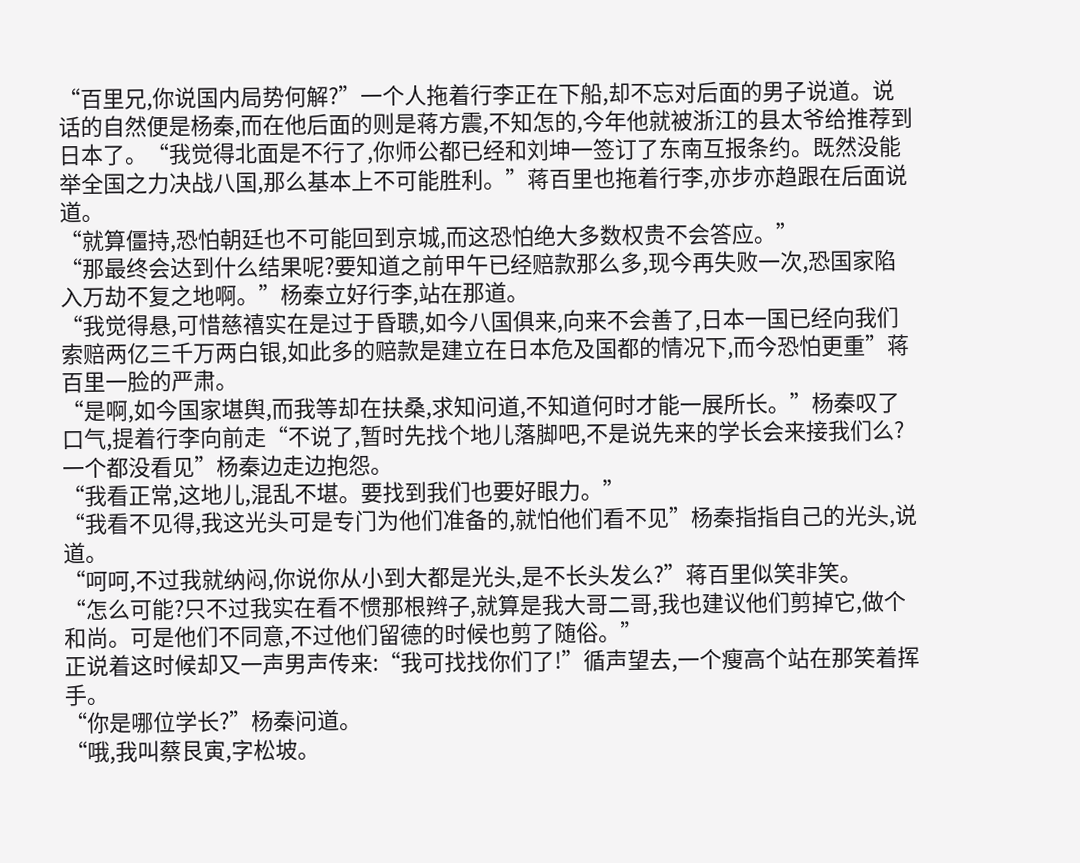“百里兄,你说国内局势何解?”一个人拖着行李正在下船,却不忘对后面的男子说道。说话的自然便是杨秦,而在他后面的则是蒋方震,不知怎的,今年他就被浙江的县太爷给推荐到日本了。“我觉得北面是不行了,你师公都已经和刘坤一签订了东南互报条约。既然没能举全国之力决战八国,那么基本上不可能胜利。”蒋百里也拖着行李,亦步亦趋跟在后面说道。
“就算僵持,恐怕朝廷也不可能回到京城,而这恐怕绝大多数权贵不会答应。”
“那最终会达到什么结果呢?要知道之前甲午已经赔款那么多,现今再失败一次,恐国家陷入万劫不复之地啊。”杨秦立好行李,站在那道。
“我觉得悬,可惜慈禧实在是过于昏聩,如今八国俱来,向来不会善了,日本一国已经向我们索赔两亿三千万两白银,如此多的赔款是建立在日本危及国都的情况下,而今恐怕更重”蒋百里一脸的严肃。
“是啊,如今国家堪舆,而我等却在扶桑,求知问道,不知道何时才能一展所长。”杨秦叹了口气,提着行李向前走“不说了,暂时先找个地儿落脚吧,不是说先来的学长会来接我们么?一个都没看见”杨秦边走边抱怨。
“我看正常,这地儿,混乱不堪。要找到我们也要好眼力。”
“我看不见得,我这光头可是专门为他们准备的,就怕他们看不见”杨秦指指自己的光头,说道。
“呵呵,不过我就纳闷,你说你从小到大都是光头,是不长头发么?”蒋百里似笑非笑。
“怎么可能?只不过我实在看不惯那根辫子,就算是我大哥二哥,我也建议他们剪掉它,做个和尚。可是他们不同意,不过他们留德的时候也剪了随俗。”
正说着这时候却又一声男声传来:“我可找找你们了!”循声望去,一个瘦高个站在那笑着挥手。
“你是哪位学长?”杨秦问道。
“哦,我叫蔡艮寅,字松坡。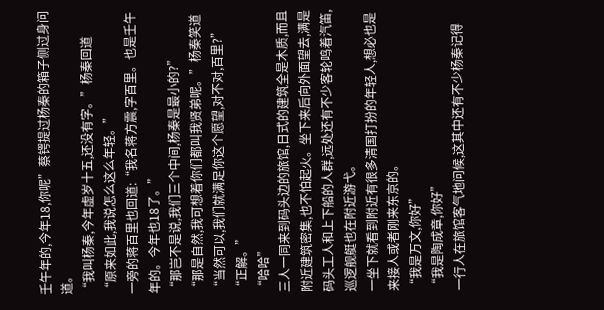壬午年的,今年18,你呢”蔡锷提过杨秦的箱子侧过身问道。
“我叫杨秦,今年虚岁十五,还没有字。”杨秦回道
“原来如此,我说怎么这么年轻。”
一旁的蒋百里也回道:“我名蒋方震,字百里。也是壬午年的。今年也18了。”
“那岂不是说,我们三个中间,杨秦是最小的?”
“那是自然,我可想着你们都叫我贤弟呢。”杨秦笑道
“当然可以,我们就满足你这个愿望,对不对,百里?”
“正解。”
“哈哈”
三人一同来到码头边的旅馆,日式的建筑全是木质,而且附近建筑密集,也不怕起火。坐下来后向外面望去,满是码头工人和上下船的人群,远处还有不少客轮鸣着汽笛,巡逻舰艇也在附近游弋。
一坐下就看到附近有很多清国打扮的年轻人,想必也是来接人或者刚来东京的。
“我是万文,你好”
“我是陶成章,你好”
一行人在旅馆客气地问候,这其中还有不少杨秦记得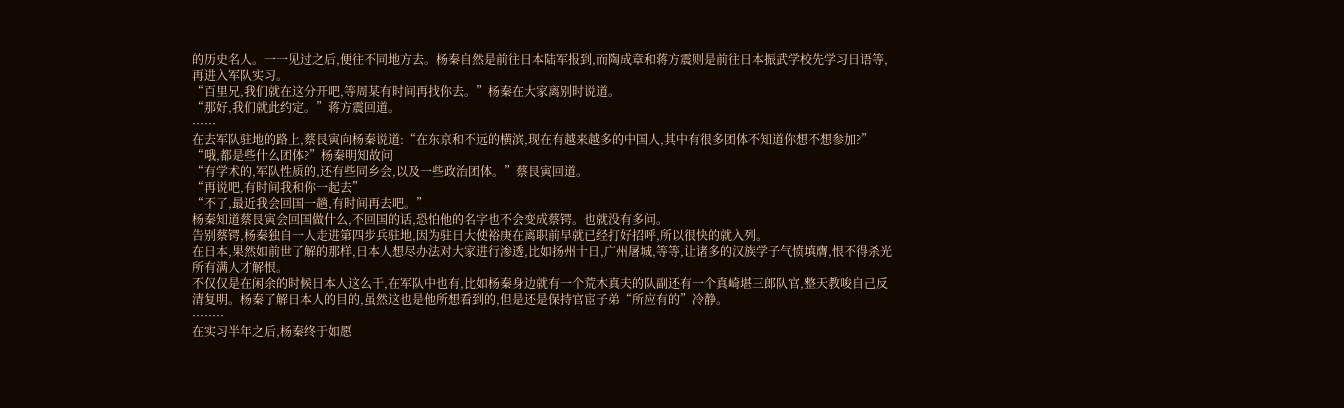的历史名人。一一见过之后,便往不同地方去。杨秦自然是前往日本陆军报到,而陶成章和蒋方震则是前往日本振武学校先学习日语等,再进入军队实习。
“百里兄,我们就在这分开吧,等周某有时间再找你去。”杨秦在大家离别时说道。
“那好,我们就此约定。”蒋方震回道。
······
在去军队驻地的路上,蔡艮寅向杨秦说道:“在东京和不远的横滨,现在有越来越多的中国人,其中有很多团体不知道你想不想参加?”
“哦,都是些什么团体?”杨秦明知故问
“有学术的,军队性质的,还有些同乡会,以及一些政治团体。”蔡艮寅回道。
“再说吧,有时间我和你一起去”
“不了,最近我会回国一趟,有时间再去吧。”
杨秦知道蔡艮寅会回国做什么,不回国的话,恐怕他的名字也不会变成蔡锷。也就没有多问。
告别蔡锷,杨秦独自一人走进第四步兵驻地,因为驻日大使裕庚在离职前早就已经打好招呼,所以很快的就入列。
在日本,果然如前世了解的那样,日本人想尽办法对大家进行渗透,比如扬州十日,广州屠城,等等,让诸多的汉族学子气愤填膺,恨不得杀光所有满人才解恨。
不仅仅是在闲余的时候日本人这么干,在军队中也有,比如杨秦身边就有一个荒木真夫的队副还有一个真崎堪三郎队官,整天教唆自己反清复明。杨秦了解日本人的目的,虽然这也是他所想看到的,但是还是保持官宦子弟“所应有的”冷静。
········
在实习半年之后,杨秦终于如愿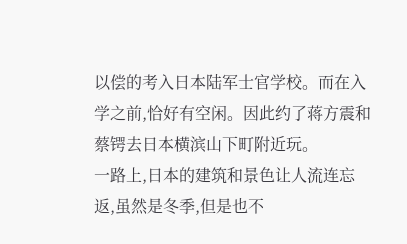以偿的考入日本陆军士官学校。而在入学之前,恰好有空闲。因此约了蒋方震和蔡锷去日本横滨山下町附近玩。
一路上,日本的建筑和景色让人流连忘返,虽然是冬季,但是也不